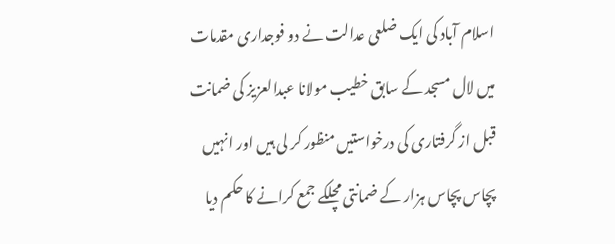اسلام آباد کی ایک ضلعی عدالت نے دو فوجداری مقدمات میں لال مسجد کے سابق خطیب مولانا عبدالعزیز کی ضمانت قبل از گرفتاری کی درخواستیں منظور کر لی ہیں اور انہیں پچاس پچاس ہزار کے ضمانتی مچلکے جمع کرانے کا حکم دیا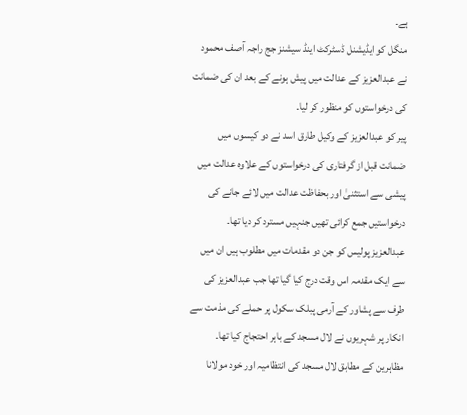ہے۔
منگل کو ایڈیشنل ڈسٹرکٹ اینڈ سیشنز جج راجہ آصف محمود نے عبدالعزیز کے عدالت میں پیش ہونے کے بعد ان کی ضمانت کی درخواستوں کو منظور کر لیا۔
پیر کو عبدالعزیز کے وکیل طارق اسد نے دو کیسوں میں ضمانت قبل از گرفتاری کی درخواستوں کے علاوہ عدالت میں پیشی سے استثنیٰ اور بحفاظت عدالت میں لائے جانے کی درخواستیں جمع کرائی تھیں جنہیں مسترد کر دیا تھا۔
عبدالعزیز پولیس کو جن دو مقدمات میں مطلوب ہیں ان میں سے ایک مقدمہ اس وقت درج کیا گیا تھا جب عبدالعزیز کی طرف سے پشاور کے آرمی پبلک سکول پر حملے کی مذمت سے انکار پر شہریوں نے لال مسجد کے باہر احتجاج کیا تھا۔
مظاہرین کے مطابق لال مسجد کی انتظامیہ اور خود مولانا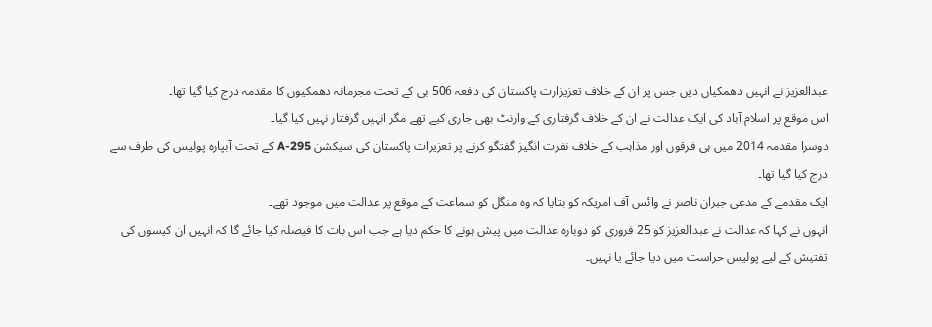عبدالعزیز نے انہیں دھمکیاں دیں جس پر ان کے خلاف تعزیزارت پاکستان کی دفعہ 506 بی کے تحت مجرمانہ دھمکیوں کا مقدمہ درج کیا گیا تھا۔
اس موقع پر اسلام آباد کی ایک عدالت نے ان کے خلاف گرفتاری کے وارنٹ بھی جاری کیے تھے مگر انہیں گرفتار نہیں کیا گیا۔
دوسرا مقدمہ 2014 میں ہی فرقوں اور مذاہب کے خلاف نفرت انگیز گفتگو کرنے پر تعزیرات پاکستان کی سیکشن 295-A کے تحت آبپارہ پولیس کی طرف سے درج کیا گیا تھا۔
ایک مقدمے کے مدعی جبران ناصر نے وائس آف امریکہ کو بتایا کہ وہ منگل کو سماعت کے موقع پر عدالت میں موجود تھے۔
انہوں نے کہا کہ عدالت نے عبدالعزیز کو 25 فروری کو دوبارہ عدالت میں پیش ہونے کا حکم دیا ہے جب اس بات کا فیصلہ کیا جائے گا کہ انہیں ان کیسوں کی تفتیش کے لیے پولیس حراست میں دیا جائے یا نہیں۔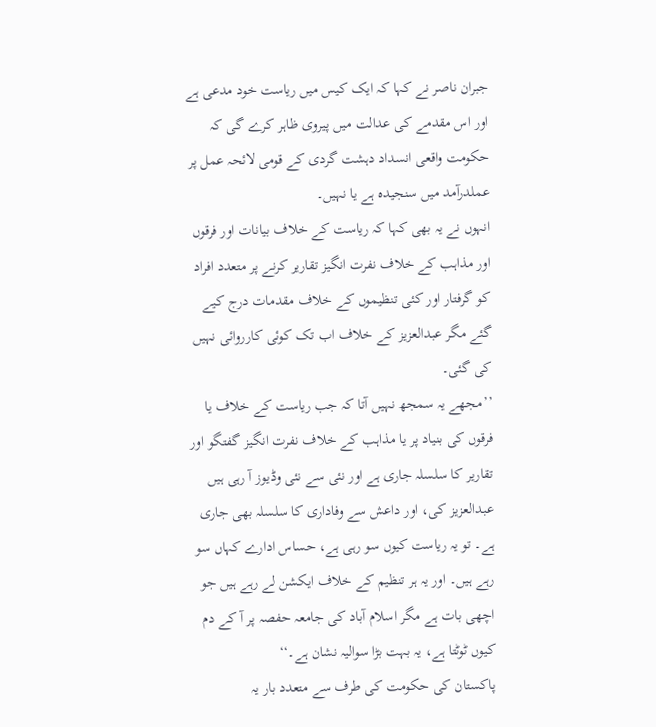جبران ناصر نے کہا کہ ایک کیس میں ریاست خود مدعی ہے اور اس مقدمے کی عدالت میں پیروی ظاہر کرے گی کہ حکومت واقعی انسداد دہشت گردی کے قومی لائحہ عمل پر عملدرآمد میں سنجیدہ ہے یا نہیں۔
انہوں نے یہ بھی کہا کہ ریاست کے خلاف بیانات اور فرقوں اور مذاہب کے خلاف نفرت انگیز تقاریر کرنے پر متعدد افراد کو گرفتار اور کئی تنظیموں کے خلاف مقدمات درج کیے گئے مگر عبدالعزیز کے خلاف اب تک کوئی کارروائی نہیں کی گئی۔
’’مجھے یہ سمجھ نہیں آتا کہ جب ریاست کے خلاف یا فرقوں کی بنیاد پر یا مذاہب کے خلاف نفرت انگیز گفتگو اور تقاریر کا سلسلہ جاری ہے اور نئی سے نئی وڈیوز آ رہی ہیں عبدالعزیز کی، اور داعش سے وفاداری کا سلسلہ بھی جاری ہے۔ تو یہ ریاست کیوں سو رہی ہے، حساس ادارے کہاں سو رہے ہیں۔ اور یہ ہر تنظیم کے خلاف ایکشن لے رہے ہیں جو اچھی بات ہے مگر اسلام آباد کی جامعہ حفصہ پر آ کے دم کیوں ٹوٹتا ہے، یہ بہت بڑا سوالیہ نشان ہے۔‘‘
پاکستان کی حکومت کی طرف سے متعدد بار یہ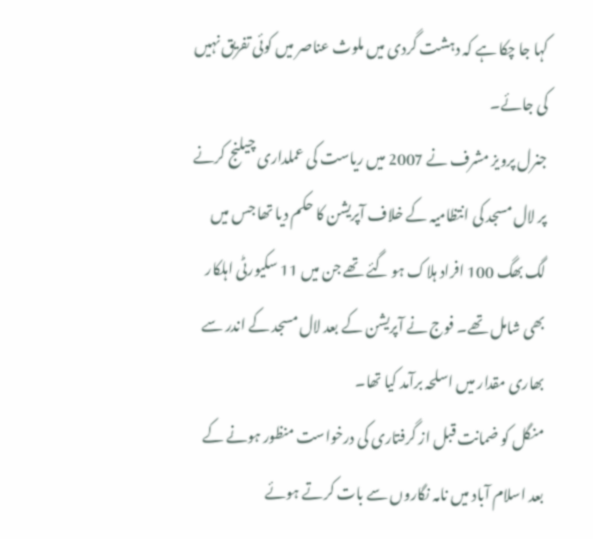کہا جا چکا ہے کہ دہشت گردی میں ملوث عناصر میں کوئی تفریق نہیں کی جائے۔
جنرل پرویز مشرف نے 2007 میں ریاست کی عملداری چیلنج کرنے پر لال مسجد کی انتظامیہ کے خلاف آپریشن کا حکم دیا تھا جس میں لگ بھگ 100 افراد ہلاک ہو گئے تھے جن میں 11 سکیورٹی اہلکار بھی شامل تھے۔ فوج نے آپریشن کے بعد لال مسجد کے اندر سے بھاری مقدار میں اسلحہ برآمد کیا تھا۔
منگل کو ضمانت قبل از گرفتاری کی درخواست منظور ہونے کے بعد اسلام آباد میں نامہ نگاروں سے بات کرتے ہوئے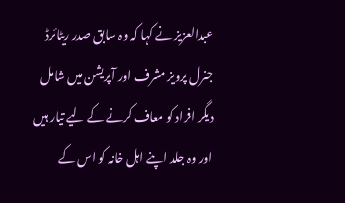عبدالعزیز نے کہا کہ وہ سابق صدر ریٹائرڈ جنرل پرویز مشرف اور آپریشن میں شامل دیگر افراد کو معاف کرنے کے لیے تیار ہیں اور وہ جلد اپنے اہل خانہ کو اس کے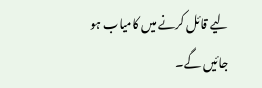لیے قائل کرنے میں کامیاب ہو جائیں گے۔